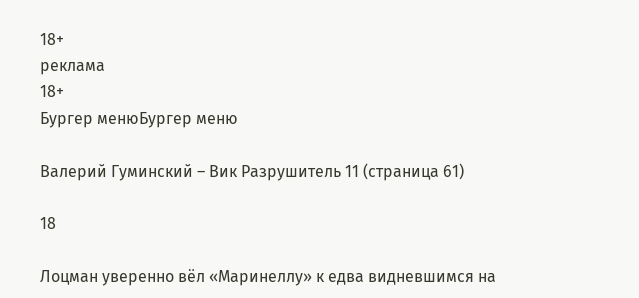18+
реклама
18+
Бургер менюБургер меню

Валерий Гуминский – Вик Разрушитель 11 (страница 61)

18

Лоцман уверенно вёл «Маринеллу» к едва видневшимся на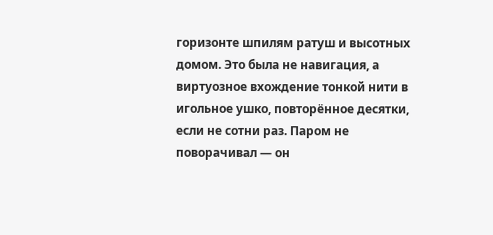горизонте шпилям ратуш и высотных домом. Это была не навигация, а виртуозное вхождение тонкой нити в игольное ушко, повторённое десятки, если не сотни раз. Паром не поворачивал — он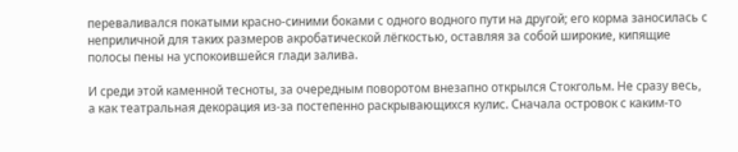переваливался покатыми красно-синими боками с одного водного пути на другой; его корма заносилась с неприличной для таких размеров акробатической лёгкостью, оставляя за собой широкие, кипящие полосы пены на успокоившейся глади залива.

И среди этой каменной тесноты, за очередным поворотом внезапно открылся Стокгольм. Не сразу весь, а как театральная декорация из-за постепенно раскрывающихся кулис. Сначала островок с каким-то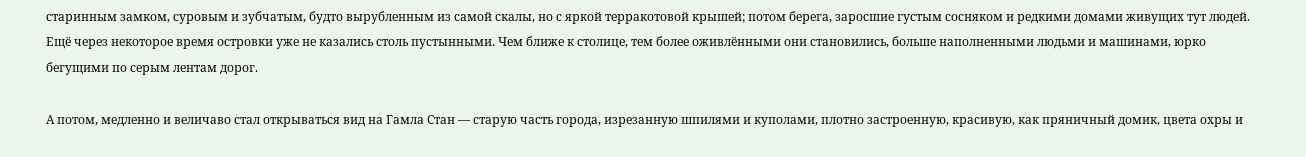старинным замком, суровым и зубчатым, будто вырубленным из самой скалы, но с яркой терракотовой крышей; потом берега, заросшие густым сосняком и редкими домами живущих тут людей. Ещё через некоторое время островки уже не казались столь пустынными. Чем ближе к столице, тем более оживлёнными они становились, больше наполненными людьми и машинами, юрко бегущими по серым лентам дорог.

А потом, медленно и величаво стал открываться вид на Гамла Стан — старую часть города, изрезанную шпилями и куполами, плотно застроенную, красивую, как пряничный домик, цвета охры и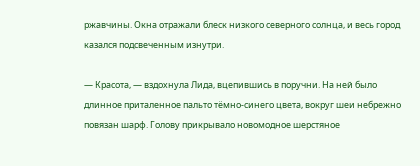ржавчины. Окна отражали блеск низкого северного солнца, и весь город казался подсвеченным изнутри.

— Красота, — вздохнула Лида, вцепившись в поручни. На ней было длинное приталенное пальто тёмно-синего цвета, вокруг шеи небрежно повязан шарф. Голову прикрывало новомодное шерстяное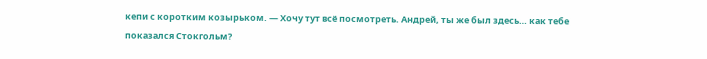кепи с коротким козырьком. — Хочу тут всё посмотреть. Андрей, ты же был здесь… как тебе показался Стокгольм?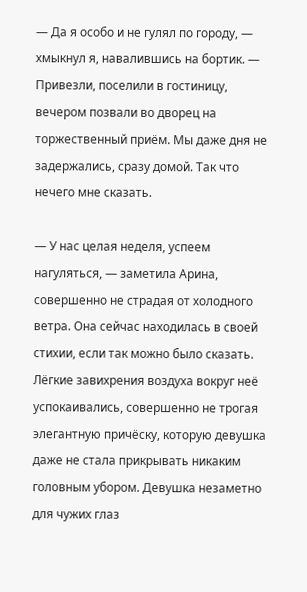— Да я особо и не гулял по городу, — хмыкнул я, навалившись на бортик. — Привезли, поселили в гостиницу, вечером позвали во дворец на торжественный приём. Мы даже дня не задержались, сразу домой. Так что нечего мне сказать.

— У нас целая неделя, успеем нагуляться, — заметила Арина, совершенно не страдая от холодного ветра. Она сейчас находилась в своей стихии, если так можно было сказать. Лёгкие завихрения воздуха вокруг неё успокаивались, совершенно не трогая элегантную причёску, которую девушка даже не стала прикрывать никаким головным убором. Девушка незаметно для чужих глаз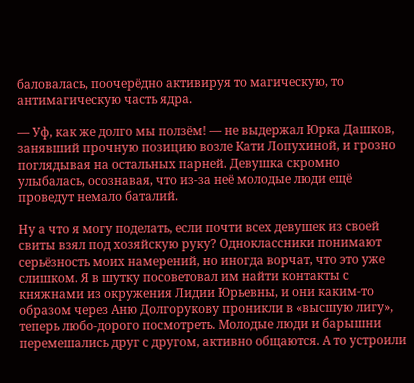баловалась, поочерёдно активируя то магическую, то антимагическую часть ядра.

— Уф, как же долго мы ползём! — не выдержал Юрка Дашков, занявший прочную позицию возле Кати Лопухиной, и грозно поглядывая на остальных парней. Девушка скромно улыбалась, осознавая, что из-за неё молодые люди ещё проведут немало баталий.

Ну а что я могу поделать, если почти всех девушек из своей свиты взял под хозяйскую руку? Одноклассники понимают серьёзность моих намерений, но иногда ворчат, что это уже слишком. Я в шутку посоветовал им найти контакты с княжнами из окружения Лидии Юрьевны, и они каким-то образом через Аню Долгорукову проникли в «высшую лигу», теперь любо-дорого посмотреть. Молодые люди и барышни перемешались друг с другом, активно общаются. А то устроили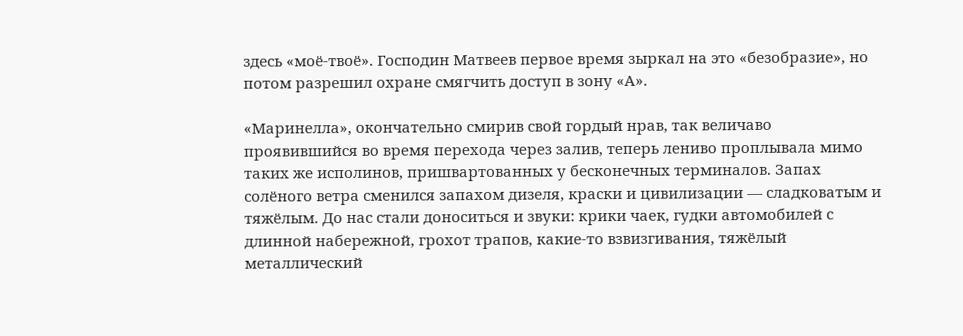здесь «моё-твоё». Господин Матвеев первое время зыркал на это «безобразие», но потом разрешил охране смягчить доступ в зону «А».

«Маринелла», окончательно смирив свой гордый нрав, так величаво проявившийся во время перехода через залив, теперь лениво проплывала мимо таких же исполинов, пришвартованных у бесконечных терминалов. Запах солёного ветра сменился запахом дизеля, краски и цивилизации — сладковатым и тяжёлым. До нас стали доноситься и звуки: крики чаек, гудки автомобилей с длинной набережной, грохот трапов, какие-то взвизгивания, тяжёлый металлический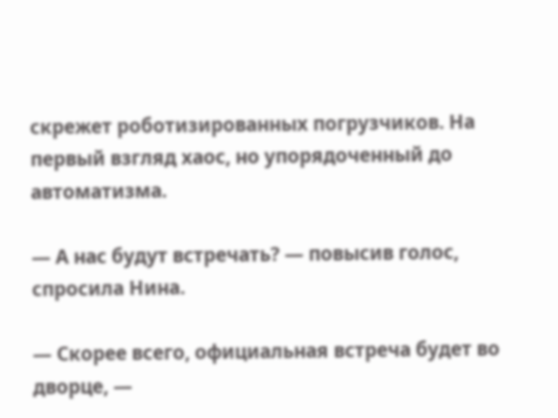скрежет роботизированных погрузчиков. На первый взгляд хаос, но упорядоченный до автоматизма.

— А нас будут встречать? — повысив голос, спросила Нина.

— Скорее всего, официальная встреча будет во дворце, —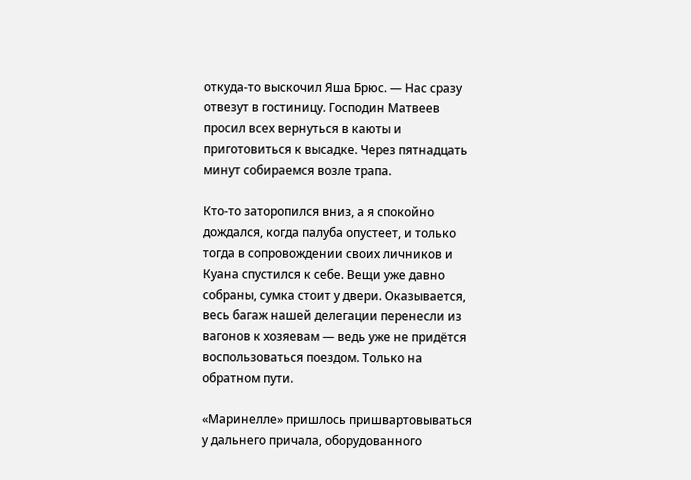откуда-то выскочил Яша Брюс. — Нас сразу отвезут в гостиницу. Господин Матвеев просил всех вернуться в каюты и приготовиться к высадке. Через пятнадцать минут собираемся возле трапа.

Кто-то заторопился вниз, а я спокойно дождался, когда палуба опустеет, и только тогда в сопровождении своих личников и Куана спустился к себе. Вещи уже давно собраны, сумка стоит у двери. Оказывается, весь багаж нашей делегации перенесли из вагонов к хозяевам — ведь уже не придётся воспользоваться поездом. Только на обратном пути.

«Маринелле» пришлось пришвартовываться у дальнего причала, оборудованного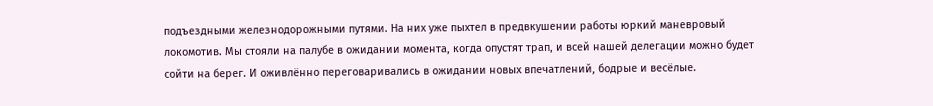подъездными железнодорожными путями. На них уже пыхтел в предвкушении работы юркий маневровый локомотив. Мы стояли на палубе в ожидании момента, когда опустят трап, и всей нашей делегации можно будет сойти на берег. И оживлённо переговаривались в ожидании новых впечатлений, бодрые и весёлые.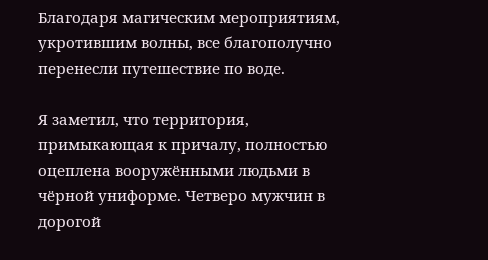Благодаря магическим мероприятиям, укротившим волны, все благополучно перенесли путешествие по воде.

Я заметил, что территория, примыкающая к причалу, полностью оцеплена вооружёнными людьми в чёрной униформе. Четверо мужчин в дорогой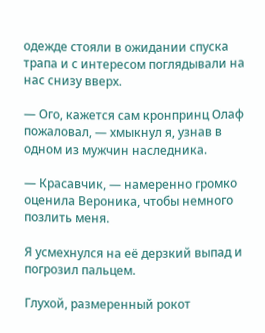одежде стояли в ожидании спуска трапа и с интересом поглядывали на нас снизу вверх.

— Ого, кажется сам кронпринц Олаф пожаловал, — хмыкнул я, узнав в одном из мужчин наследника.

— Красавчик, — намеренно громко оценила Вероника, чтобы немного позлить меня.

Я усмехнулся на её дерзкий выпад и погрозил пальцем.

Глухой, размеренный рокот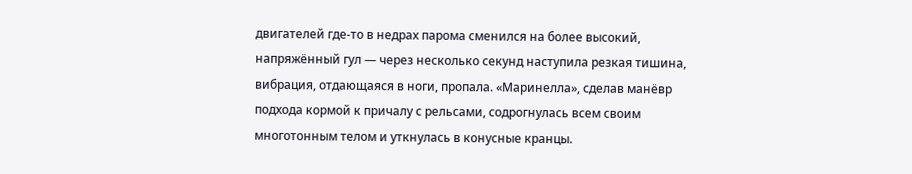двигателей где-то в недрах парома сменился на более высокий, напряжённый гул — через несколько секунд наступила резкая тишина, вибрация, отдающаяся в ноги, пропала. «Маринелла», сделав манёвр подхода кормой к причалу с рельсами, содрогнулась всем своим многотонным телом и уткнулась в конусные кранцы.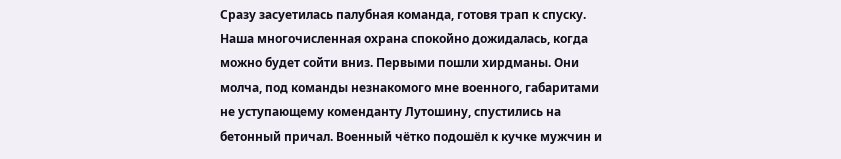Сразу засуетилась палубная команда, готовя трап к спуску. Наша многочисленная охрана спокойно дожидалась, когда можно будет сойти вниз. Первыми пошли хирдманы. Они молча, под команды незнакомого мне военного, габаритами не уступающему коменданту Лутошину, спустились на бетонный причал. Военный чётко подошёл к кучке мужчин и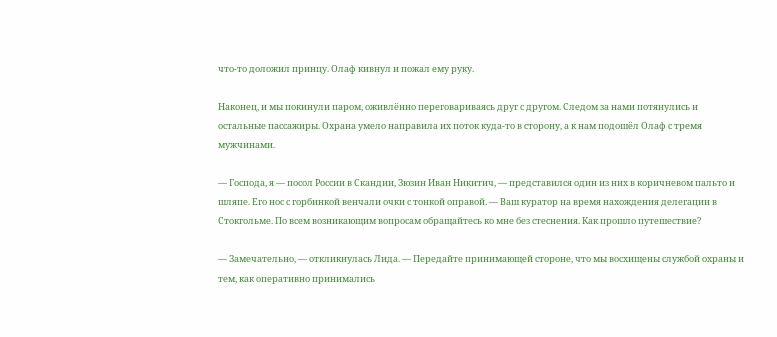что-то доложил принцу. Олаф кивнул и пожал ему руку.

Наконец, и мы покинули паром, оживлённо переговариваясь друг с другом. Следом за нами потянулись и остальные пассажиры. Охрана умело направила их поток куда-то в сторону, а к нам подошёл Олаф с тремя мужчинами.

— Господа, я — посол России в Скандии, Зюзин Иван Никитич, — представился один из них в коричневом пальто и шляпе. Его нос с горбинкой венчали очки с тонкой оправой. — Ваш куратор на время нахождения делегации в Стокгольме. По всем возникающим вопросам обращайтесь ко мне без стеснения. Как прошло путешествие?

— Замечательно, — откликнулась Лида. — Передайте принимающей стороне, что мы восхищены службой охраны и тем, как оперативно принимались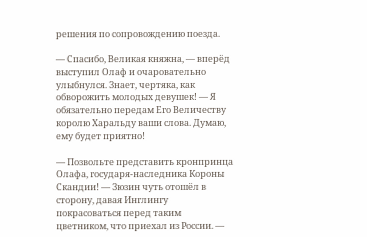решения по сопровождению поезда.

— Спасибо, Великая княжна, — вперёд выступил Олаф и очаровательно улыбнулся. Знает, чертяка, как обворожить молодых девушек! — Я обязательно передам Его Величеству королю Харальду ваши слова. Думаю, ему будет приятно!

— Позвольте представить кронпринца Олафа, государя-наследника Короны Скандии! — Зюзин чуть отошёл в сторону, давая Инглингу покрасоваться перед таким цветником, что приехал из России. —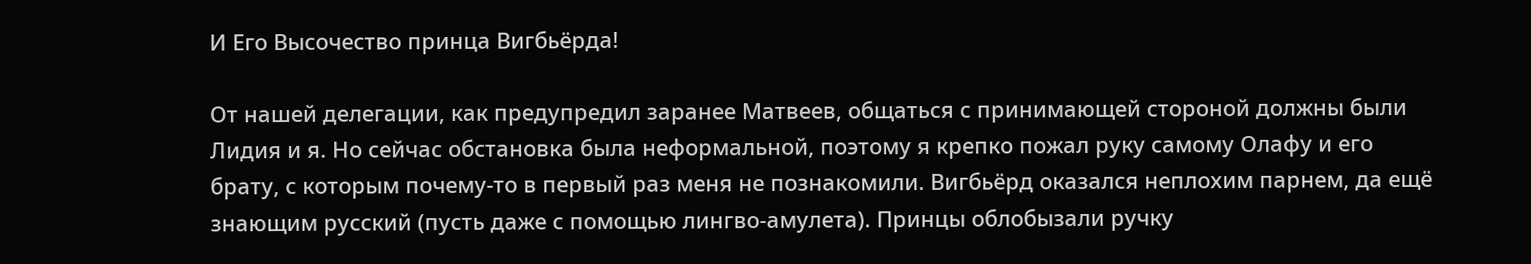И Его Высочество принца Вигбьёрда!

От нашей делегации, как предупредил заранее Матвеев, общаться с принимающей стороной должны были Лидия и я. Но сейчас обстановка была неформальной, поэтому я крепко пожал руку самому Олафу и его брату, с которым почему-то в первый раз меня не познакомили. Вигбьёрд оказался неплохим парнем, да ещё знающим русский (пусть даже с помощью лингво-амулета). Принцы облобызали ручку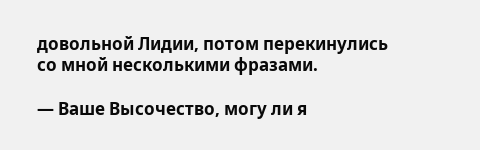довольной Лидии, потом перекинулись со мной несколькими фразами.

— Ваше Высочество, могу ли я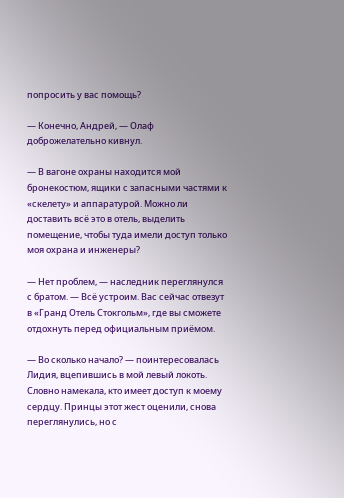попросить у вас помощь?

— Конечно, Андрей, — Олаф доброжелательно кивнул.

— В вагоне охраны находится мой бронекостюм, ящики с запасными частями к «скелету» и аппаратурой. Можно ли доставить всё это в отель, выделить помещение, чтобы туда имели доступ только моя охрана и инженеры?

— Нет проблем, — наследник переглянулся с братом. — Всё устроим. Вас сейчас отвезут в «Гранд Отель Стокгольм», где вы сможете отдохнуть перед официальным приёмом.

— Во сколько начало? — поинтересовалась Лидия, вцепившись в мой левый локоть. Словно намекала, кто имеет доступ к моему сердцу. Принцы этот жест оценили, снова переглянулись, но с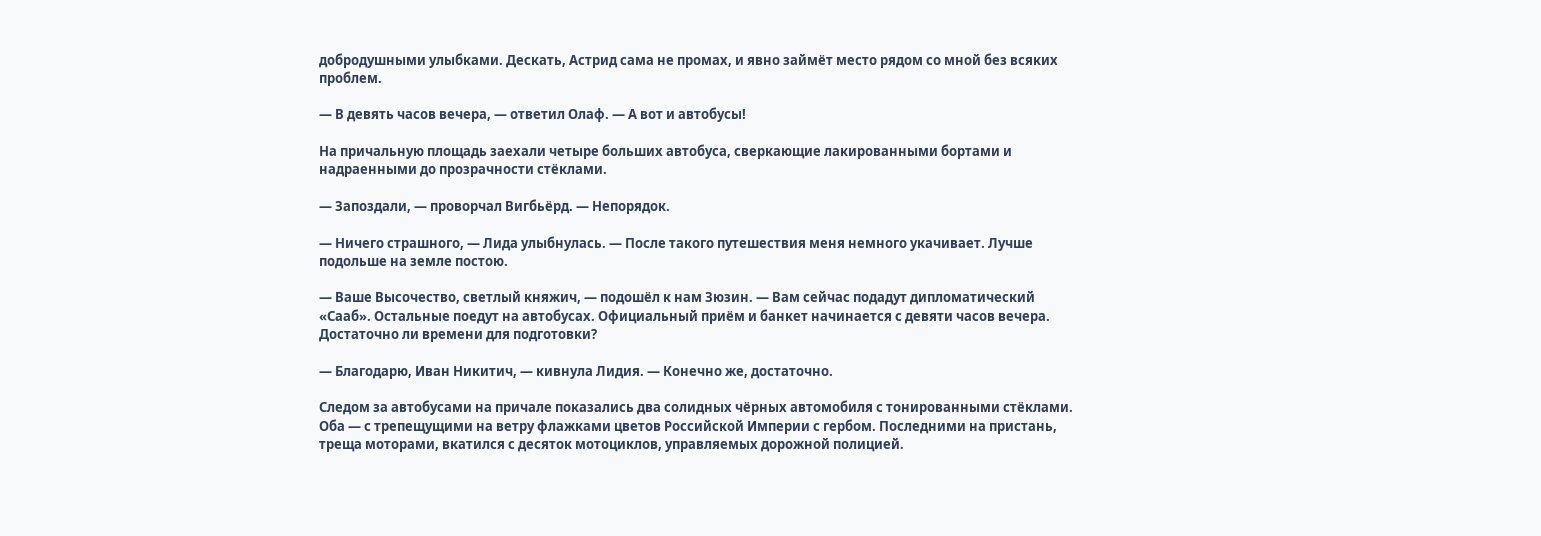добродушными улыбками. Дескать, Астрид сама не промах, и явно займёт место рядом со мной без всяких проблем.

— В девять часов вечера, — ответил Олаф. — А вот и автобусы!

На причальную площадь заехали четыре больших автобуса, сверкающие лакированными бортами и надраенными до прозрачности стёклами.

— Запоздали, — проворчал Вигбьёрд. — Непорядок.

— Ничего страшного, — Лида улыбнулась. — После такого путешествия меня немного укачивает. Лучше подольше на земле постою.

— Ваше Высочество, светлый княжич, — подошёл к нам Зюзин. — Вам сейчас подадут дипломатический «Сааб». Остальные поедут на автобусах. Официальный приём и банкет начинается с девяти часов вечера. Достаточно ли времени для подготовки?

— Благодарю, Иван Никитич, — кивнула Лидия. — Конечно же, достаточно.

Следом за автобусами на причале показались два солидных чёрных автомобиля с тонированными стёклами. Оба — с трепещущими на ветру флажками цветов Российской Империи с гербом. Последними на пристань, треща моторами, вкатился с десяток мотоциклов, управляемых дорожной полицией.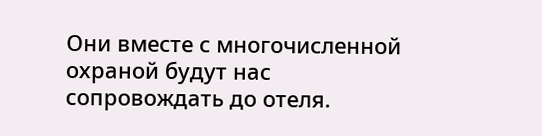Они вместе с многочисленной охраной будут нас сопровождать до отеля.